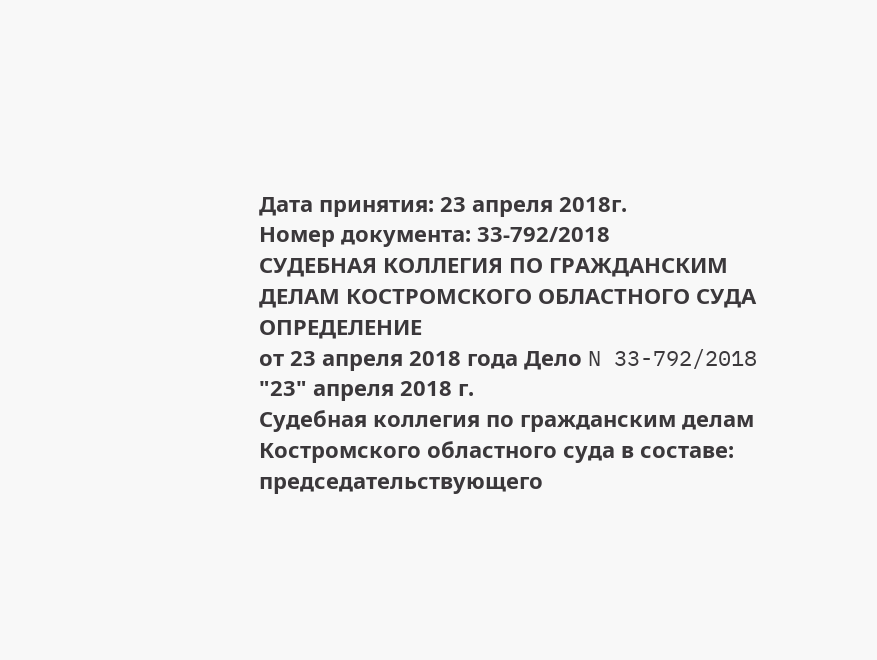Дата принятия: 23 апреля 2018г.
Номер документа: 33-792/2018
СУДЕБНАЯ КОЛЛЕГИЯ ПО ГРАЖДАНСКИМ ДЕЛАМ КОСТРОМСКОГО ОБЛАСТНОГО СУДА
ОПРЕДЕЛЕНИЕ
от 23 апреля 2018 года Дело N 33-792/2018
"23" апреля 2018 г.
Судебная коллегия по гражданским делам Костромского областного суда в составе:
председательствующего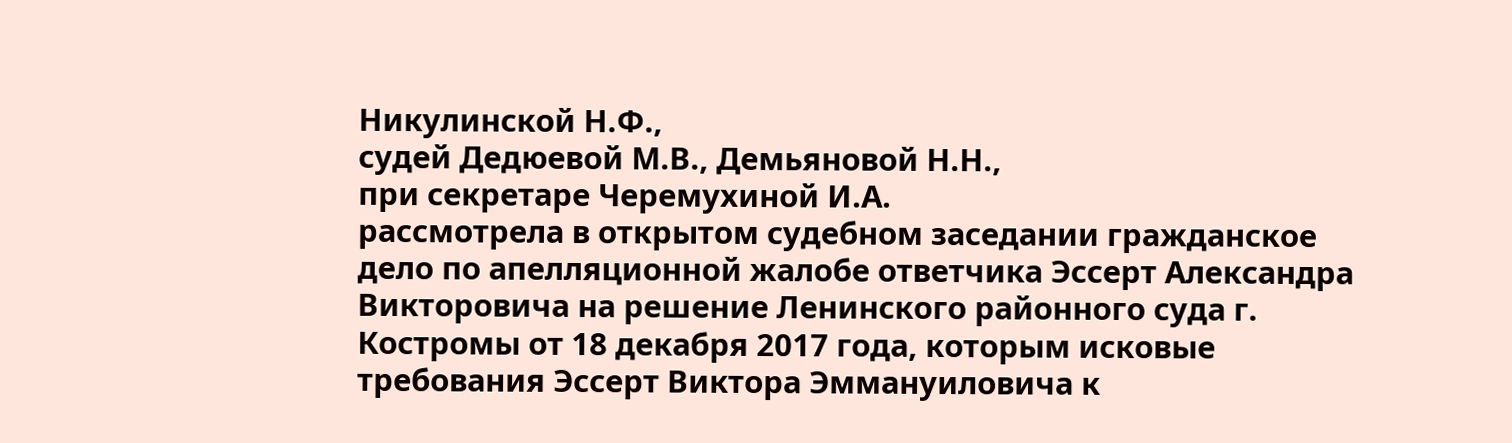Никулинской Н.Ф.,
судей Дедюевой М.В., Демьяновой Н.Н.,
при секретаре Черемухиной И.А.
рассмотрела в открытом судебном заседании гражданское дело по апелляционной жалобе ответчика Эссерт Александра Викторовича на решение Ленинского районного суда г. Костромы от 18 декабря 2017 года, которым исковые требования Эссерт Виктора Эммануиловича к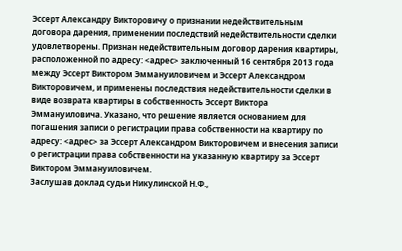Эссерт Александру Викторовичу о признании недействительным договора дарения, применении последствий недействительности сделки удовлетворены. Признан недействительным договор дарения квартиры, расположенной по адресу: <адрес> заключенный 16 сентября 2013 года между Эссерт Виктором Эммануиловичем и Эссерт Александром Викторовичем, и применены последствия недействительности сделки в виде возврата квартиры в собственность Эссерт Виктора Эммануиловича. Указано, что решение является основанием для погашения записи о регистрации права собственности на квартиру по адресу: <адрес> за Эссерт Александром Викторовичем и внесения записи о регистрации права собственности на указанную квартиру за Эссерт Виктором Эммануиловичем.
Заслушав доклад судьи Никулинской Н.Ф.,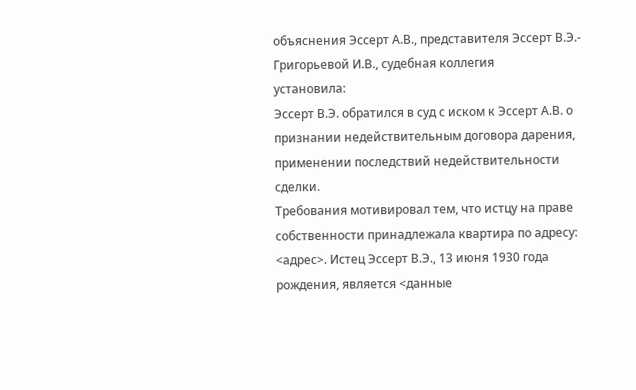объяснения Эссерт А.В., представителя Эссерт В.Э.- Григорьевой И.В., судебная коллегия
установила:
Эссерт В.Э. обратился в суд с иском к Эссерт А.В. о признании недействительным договора дарения, применении последствий недействительности сделки.
Требования мотивировал тем, что истцу на праве собственности принадлежала квартира по адресу: <адрес>. Истец Эссерт В.Э., 13 июня 1930 года рождения, является <данные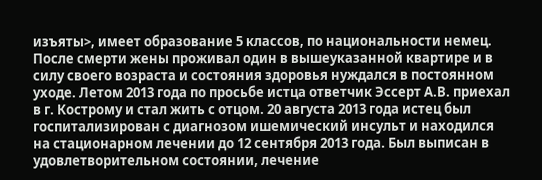изъяты>, имеет образование 5 классов, по национальности немец. После смерти жены проживал один в вышеуказанной квартире и в силу своего возраста и состояния здоровья нуждался в постоянном уходе. Летом 2013 года по просьбе истца ответчик Эссерт А.В. приехал в г. Кострому и стал жить с отцом. 20 августа 2013 года истец был госпитализирован с диагнозом ишемический инсульт и находился на стационарном лечении до 12 сентября 2013 года. Был выписан в удовлетворительном состоянии, лечение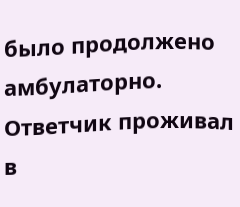было продолжено амбулаторно. Ответчик проживал в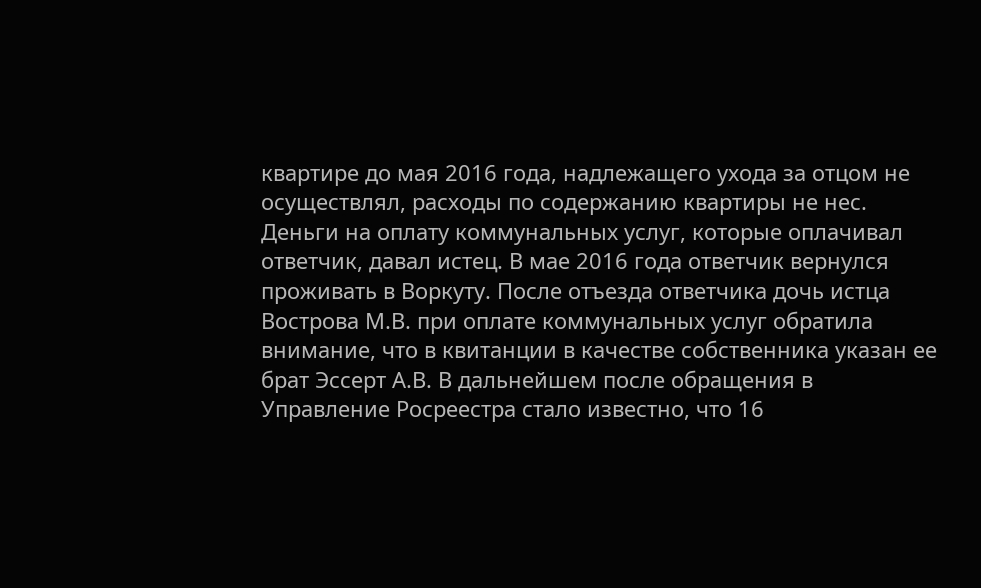квартире до мая 2016 года, надлежащего ухода за отцом не осуществлял, расходы по содержанию квартиры не нес. Деньги на оплату коммунальных услуг, которые оплачивал ответчик, давал истец. В мае 2016 года ответчик вернулся проживать в Воркуту. После отъезда ответчика дочь истца Вострова М.В. при оплате коммунальных услуг обратила внимание, что в квитанции в качестве собственника указан ее брат Эссерт А.В. В дальнейшем после обращения в Управление Росреестра стало известно, что 16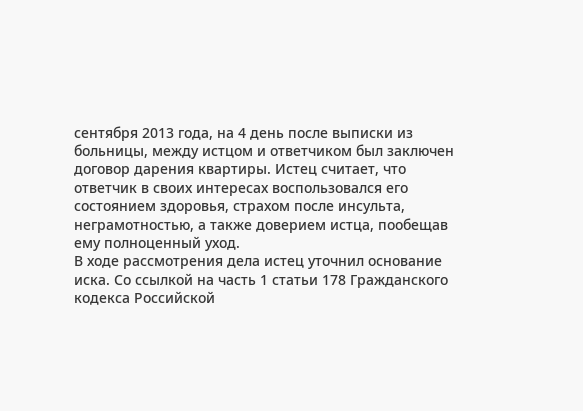сентября 2013 года, на 4 день после выписки из больницы, между истцом и ответчиком был заключен договор дарения квартиры. Истец считает, что ответчик в своих интересах воспользовался его состоянием здоровья, страхом после инсульта, неграмотностью, а также доверием истца, пообещав ему полноценный уход.
В ходе рассмотрения дела истец уточнил основание иска. Со ссылкой на часть 1 статьи 178 Гражданского кодекса Российской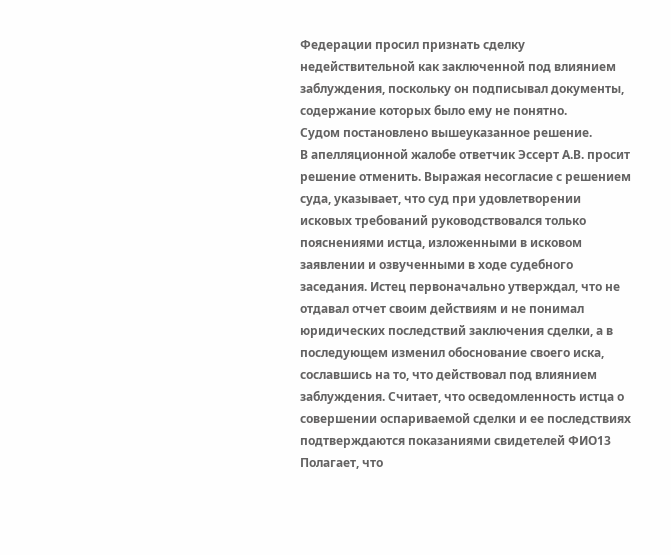Федерации просил признать сделку недействительной как заключенной под влиянием заблуждения, поскольку он подписывал документы, содержание которых было ему не понятно.
Судом постановлено вышеуказанное решение.
В апелляционной жалобе ответчик Эссерт А.В. просит решение отменить. Выражая несогласие с решением суда, указывает, что суд при удовлетворении исковых требований руководствовался только пояснениями истца, изложенными в исковом заявлении и озвученными в ходе судебного заседания. Истец первоначально утверждал, что не отдавал отчет своим действиям и не понимал юридических последствий заключения сделки, а в последующем изменил обоснование своего иска, сославшись на то, что действовал под влиянием заблуждения. Считает, что осведомленность истца о совершении оспариваемой сделки и ее последствиях подтверждаются показаниями свидетелей ФИО13 Полагает, что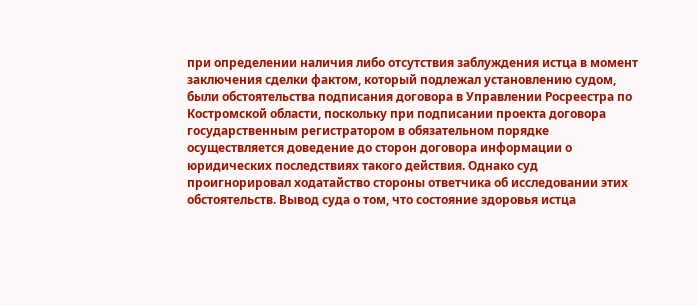при определении наличия либо отсутствия заблуждения истца в момент заключения сделки фактом, который подлежал установлению судом, были обстоятельства подписания договора в Управлении Росреестра по Костромской области, поскольку при подписании проекта договора государственным регистратором в обязательном порядке осуществляется доведение до сторон договора информации о юридических последствиях такого действия. Однако суд проигнорировал ходатайство стороны ответчика об исследовании этих обстоятельств. Вывод суда о том, что состояние здоровья истца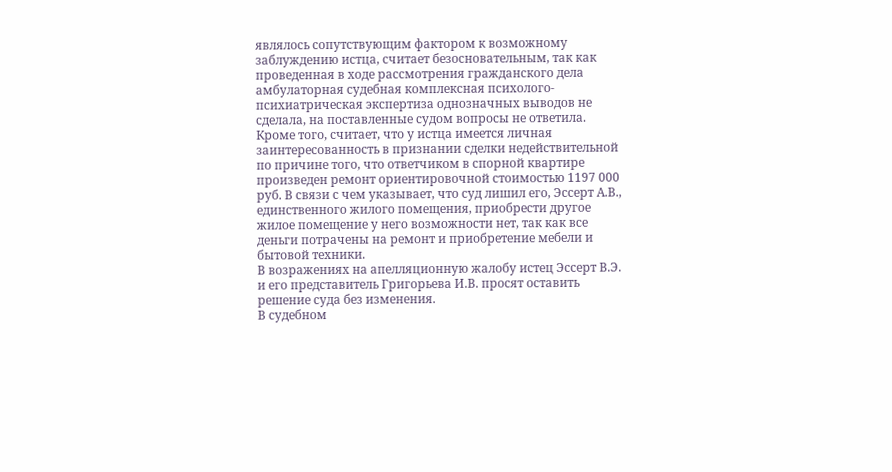являлось сопутствующим фактором к возможному заблуждению истца, считает безосновательным, так как проведенная в ходе рассмотрения гражданского дела амбулаторная судебная комплексная психолого-психиатрическая экспертиза однозначных выводов не сделала, на поставленные судом вопросы не ответила. Кроме того, считает, что у истца имеется личная заинтересованность в признании сделки недействительной по причине того, что ответчиком в спорной квартире произведен ремонт ориентировочной стоимостью 1197 000 руб. В связи с чем указывает, что суд лишил его, Эссерт А.В., единственного жилого помещения, приобрести другое жилое помещение у него возможности нет, так как все деньги потрачены на ремонт и приобретение мебели и бытовой техники.
В возражениях на апелляционную жалобу истец Эссерт В.Э. и его представитель Григорьева И.В. просят оставить решение суда без изменения.
В судебном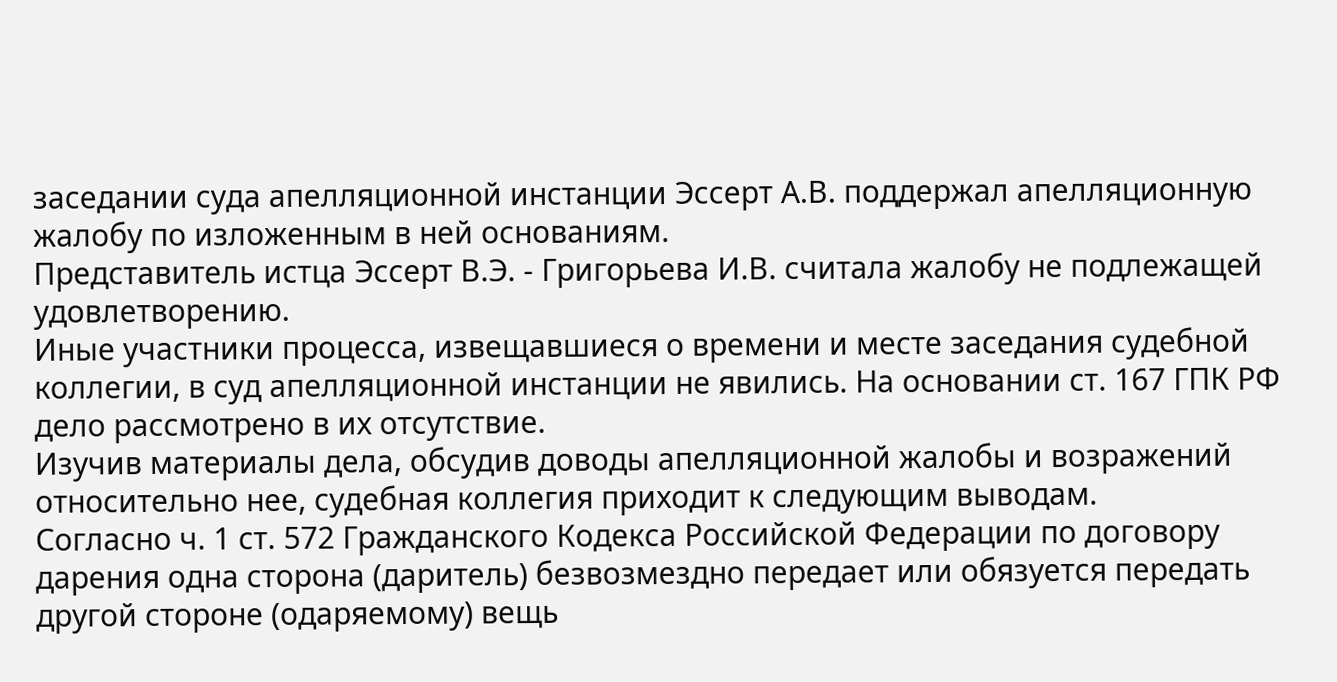заседании суда апелляционной инстанции Эссерт А.В. поддержал апелляционную жалобу по изложенным в ней основаниям.
Представитель истца Эссерт В.Э. - Григорьева И.В. считала жалобу не подлежащей удовлетворению.
Иные участники процесса, извещавшиеся о времени и месте заседания судебной коллегии, в суд апелляционной инстанции не явились. На основании ст. 167 ГПК РФ дело рассмотрено в их отсутствие.
Изучив материалы дела, обсудив доводы апелляционной жалобы и возражений относительно нее, судебная коллегия приходит к следующим выводам.
Согласно ч. 1 ст. 572 Гражданского Кодекса Российской Федерации по договору дарения одна сторона (даритель) безвозмездно передает или обязуется передать другой стороне (одаряемому) вещь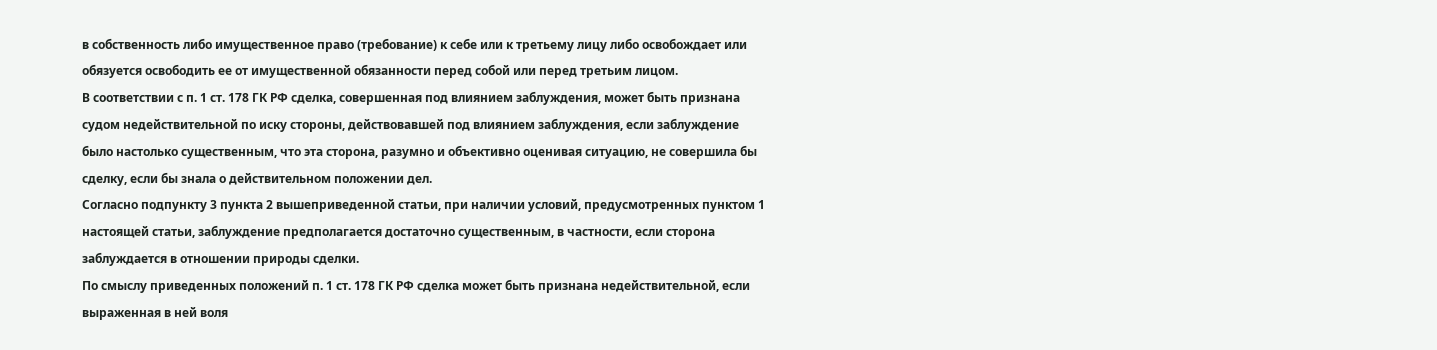в собственность либо имущественное право (требование) к себе или к третьему лицу либо освобождает или обязуется освободить ее от имущественной обязанности перед собой или перед третьим лицом.
В соответствии с п. 1 ст. 178 ГК РФ сделка, совершенная под влиянием заблуждения, может быть признана судом недействительной по иску стороны, действовавшей под влиянием заблуждения, если заблуждение было настолько существенным, что эта сторона, разумно и объективно оценивая ситуацию, не совершила бы сделку, если бы знала о действительном положении дел.
Согласно подпункту 3 пункта 2 вышеприведенной статьи, при наличии условий, предусмотренных пунктом 1 настоящей статьи, заблуждение предполагается достаточно существенным, в частности, если сторона заблуждается в отношении природы сделки.
По смыслу приведенных положений п. 1 ст. 178 ГК РФ сделка может быть признана недействительной, если выраженная в ней воля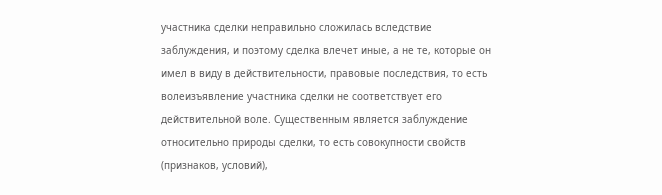участника сделки неправильно сложилась вследствие заблуждения, и поэтому сделка влечет иные, а не те, которые он имел в виду в действительности, правовые последствия, то есть волеизъявление участника сделки не соответствует его действительной воле. Существенным является заблуждение относительно природы сделки, то есть совокупности свойств (признаков, условий),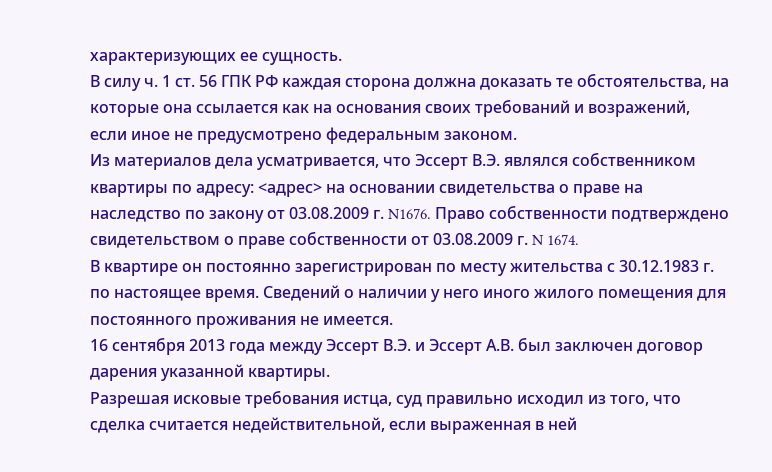характеризующих ее сущность.
В силу ч. 1 ст. 56 ГПК РФ каждая сторона должна доказать те обстоятельства, на которые она ссылается как на основания своих требований и возражений, если иное не предусмотрено федеральным законом.
Из материалов дела усматривается, что Эссерт В.Э. являлся собственником квартиры по адресу: <адрес> на основании свидетельства о праве на наследство по закону от 03.08.2009 г. N1676. Право собственности подтверждено свидетельством о праве собственности от 03.08.2009 г. N 1674.
В квартире он постоянно зарегистрирован по месту жительства с 30.12.1983 г. по настоящее время. Сведений о наличии у него иного жилого помещения для постоянного проживания не имеется.
16 сентября 2013 года между Эссерт В.Э. и Эссерт А.В. был заключен договор дарения указанной квартиры.
Разрешая исковые требования истца, суд правильно исходил из того, что сделка считается недействительной, если выраженная в ней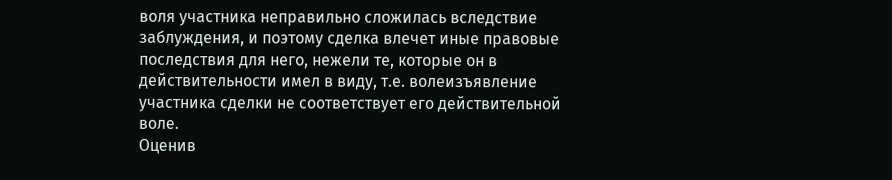воля участника неправильно сложилась вследствие заблуждения, и поэтому сделка влечет иные правовые последствия для него, нежели те, которые он в действительности имел в виду, т.е. волеизъявление участника сделки не соответствует его действительной воле.
Оценив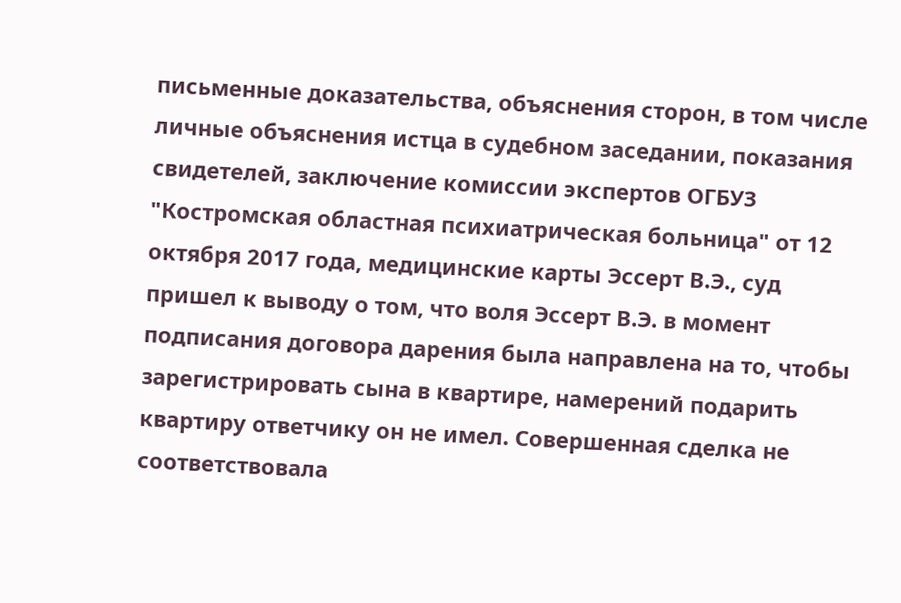письменные доказательства, объяснения сторон, в том числе личные объяснения истца в судебном заседании, показания свидетелей, заключение комиссии экспертов ОГБУЗ "Костромская областная психиатрическая больница" от 12 октября 2017 года, медицинские карты Эссерт В.Э., суд пришел к выводу о том, что воля Эссерт В.Э. в момент подписания договора дарения была направлена на то, чтобы зарегистрировать сына в квартире, намерений подарить квартиру ответчику он не имел. Совершенная сделка не соответствовала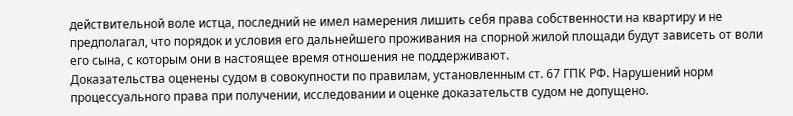действительной воле истца, последний не имел намерения лишить себя права собственности на квартиру и не предполагал, что порядок и условия его дальнейшего проживания на спорной жилой площади будут зависеть от воли его сына, с которым они в настоящее время отношения не поддерживают.
Доказательства оценены судом в совокупности по правилам, установленным ст. 67 ГПК РФ. Нарушений норм процессуального права при получении, исследовании и оценке доказательств судом не допущено.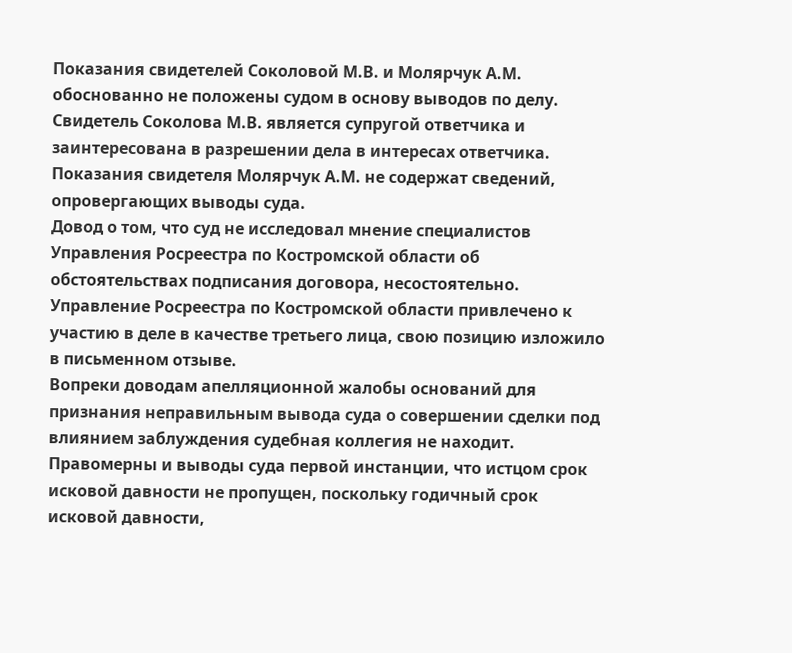Показания свидетелей Соколовой М.В. и Молярчук А.М. обоснованно не положены судом в основу выводов по делу. Свидетель Соколова М.В. является супругой ответчика и заинтересована в разрешении дела в интересах ответчика. Показания свидетеля Молярчук А.М. не содержат сведений, опровергающих выводы суда.
Довод о том, что суд не исследовал мнение специалистов Управления Росреестра по Костромской области об обстоятельствах подписания договора, несостоятельно. Управление Росреестра по Костромской области привлечено к участию в деле в качестве третьего лица, свою позицию изложило в письменном отзыве.
Вопреки доводам апелляционной жалобы оснований для признания неправильным вывода суда о совершении сделки под влиянием заблуждения судебная коллегия не находит.
Правомерны и выводы суда первой инстанции, что истцом срок исковой давности не пропущен, поскольку годичный срок исковой давности,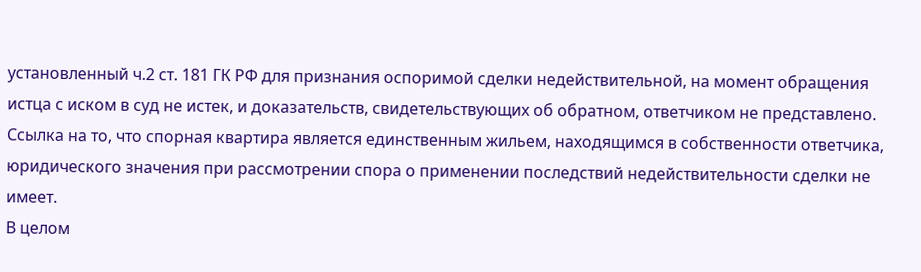установленный ч.2 ст. 181 ГК РФ для признания оспоримой сделки недействительной, на момент обращения истца с иском в суд не истек, и доказательств, свидетельствующих об обратном, ответчиком не представлено.
Ссылка на то, что спорная квартира является единственным жильем, находящимся в собственности ответчика, юридического значения при рассмотрении спора о применении последствий недействительности сделки не имеет.
В целом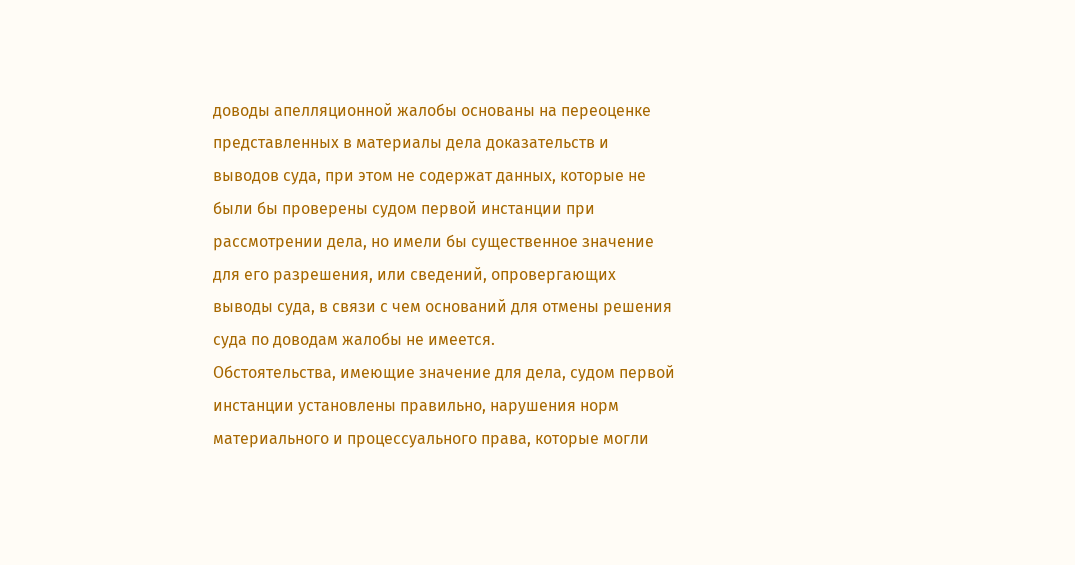доводы апелляционной жалобы основаны на переоценке представленных в материалы дела доказательств и выводов суда, при этом не содержат данных, которые не были бы проверены судом первой инстанции при рассмотрении дела, но имели бы существенное значение для его разрешения, или сведений, опровергающих выводы суда, в связи с чем оснований для отмены решения суда по доводам жалобы не имеется.
Обстоятельства, имеющие значение для дела, судом первой инстанции установлены правильно, нарушения норм материального и процессуального права, которые могли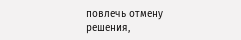повлечь отмену решения,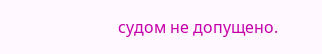судом не допущено.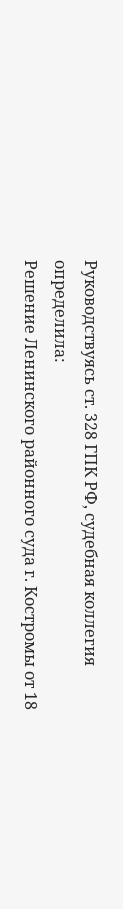Руководствуясь ст. 328 ГПК РФ, судебная коллегия
определила:
Решение Ленинского районного суда г. Костромы от 18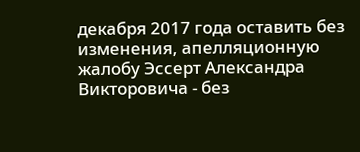декабря 2017 года оставить без изменения, апелляционную жалобу Эссерт Александра Викторовича - без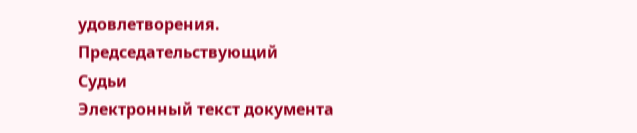удовлетворения.
Председательствующий
Судьи
Электронный текст документа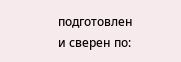подготовлен и сверен по: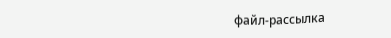файл-рассылка